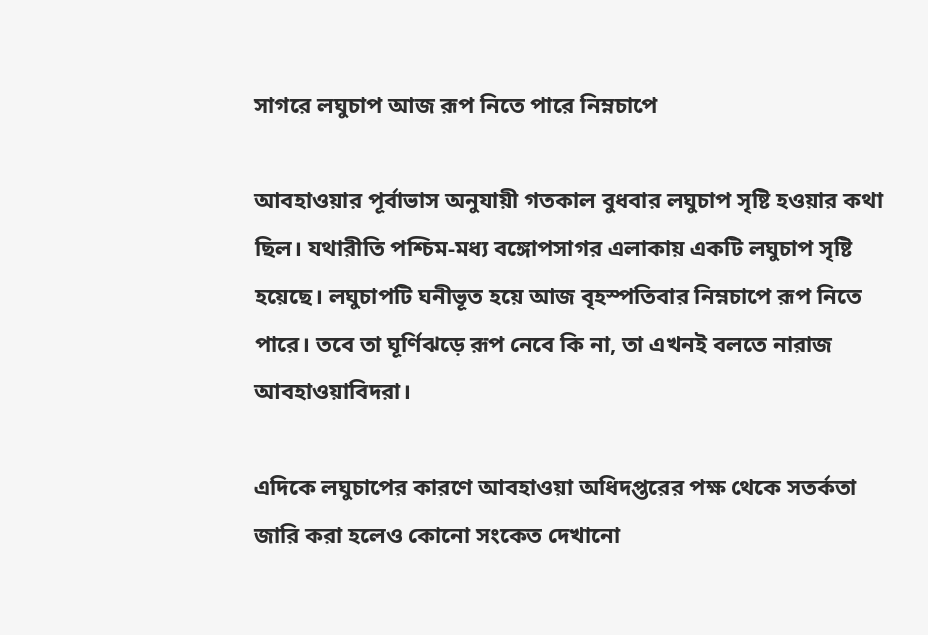সাগরে লঘুচাপ আজ রূপ নিতে পারে নিম্নচাপে

আবহাওয়ার পূর্বাভাস অনুযায়ী গতকাল বুধবার লঘুচাপ সৃষ্টি হওয়ার কথা ছিল। যথারীতি পশ্চিম-মধ্য বঙ্গোপসাগর এলাকায় একটি লঘুচাপ সৃষ্টি হয়েছে। লঘুচাপটি ঘনীভূত হয়ে আজ বৃহস্পতিবার নিম্নচাপে রূপ নিতে পারে। তবে তা ঘূর্ণিঝড়ে রূপ নেবে কি না, তা এখনই বলতে নারাজ আবহাওয়াবিদরা।

এদিকে লঘুচাপের কারণে আবহাওয়া অধিদপ্তরের পক্ষ থেকে সতর্কতা জারি করা হলেও কোনো সংকেত দেখানো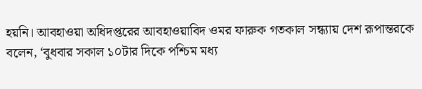হয়নি। আবহাওয়া অধিদপ্তরের আবহাওয়াবিদ ওমর ফারুক গতকাল সন্ধ্যায় দেশ রূপান্তরকে বলেন, ‘বুধবার সকাল ১০টার দিকে পশ্চিম মধ্য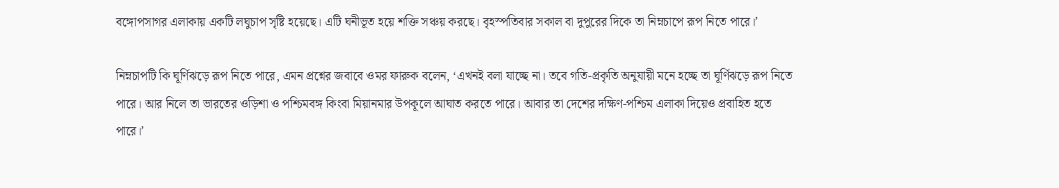বঙ্গোপসাগর এলাকায় একটি লঘুচাপ সৃষ্টি হয়েছে। এটি ঘনীভূত হয়ে শক্তি সঞ্চয় করছে। বৃহস্পতিবার সকাল বা দুপুরের দিকে তা নিম্নচাপে রূপ নিতে পারে।’

নিম্নচাপটি কি ঘূর্ণিঝড়ে রূপ নিতে পারে, এমন প্রশ্নের জবাবে ওমর ফারুক বলেন, ‘এখনই বলা যাচ্ছে না। তবে গতি-প্রকৃতি অনুযায়ী মনে হচ্ছে তা ঘূর্ণিঝড়ে রূপ নিতে পারে। আর নিলে তা ভারতের ওড়িশা ও পশ্চিমবঙ্গ কিংবা মিয়ানমার উপকূলে আঘাত করতে পারে। আবার তা দেশের দক্ষিণ-পশ্চিম এলাকা দিয়েও প্রবাহিত হতে পারে।’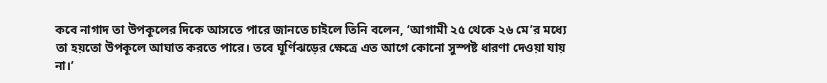কবে নাগাদ তা উপকূলের দিকে আসতে পারে জানতে চাইলে তিনি বলেন, ‘আগামী ২৫ থেকে ২৬ মে’র মধ্যে তা হয়তো উপকূলে আঘাত করতে পারে। তবে ঘূর্ণিঝড়ের ক্ষেত্রে এত আগে কোনো সুস্পষ্ট ধারণা দেওয়া যায় না।’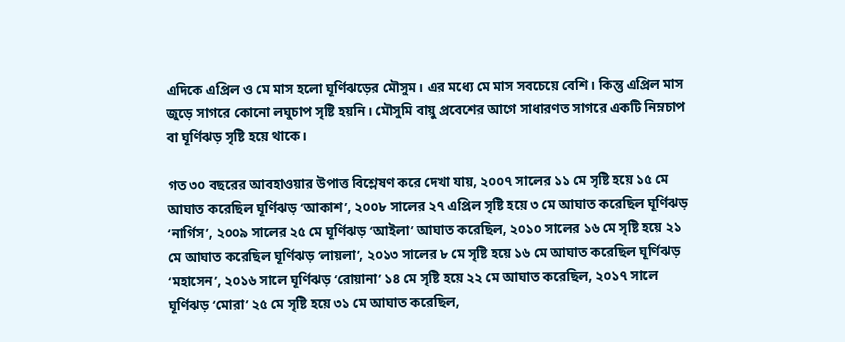এদিকে এপ্রিল ও মে মাস হলো ঘূর্ণিঝড়ের মৌসুম। এর মধ্যে মে মাস সবচেয়ে বেশি। কিন্তু এপ্রিল মাস জুড়ে সাগরে কোনো লঘুচাপ সৃষ্টি হয়নি। মৌসুমি বায়ু প্রবেশের আগে সাধারণত সাগরে একটি নিম্নচাপ বা ঘূর্ণিঝড় সৃষ্টি হয়ে থাকে।

গত ৩০ বছরের আবহাওয়ার উপাত্ত বিশ্লেষণ করে দেখা যায়, ২০০৭ সালের ১১ মে সৃষ্টি হয়ে ১৫ মে আঘাত করেছিল ঘূর্ণিঝড় ‘আকাশ’, ২০০৮ সালের ২৭ এপ্রিল সৃষ্টি হয়ে ৩ মে আঘাত করেছিল ঘূর্ণিঝড় ‘নার্গিস’, ২০০৯ সালের ২৫ মে ঘূর্ণিঝড় ‘আইলা’ আঘাত করেছিল, ২০১০ সালের ১৬ মে সৃষ্টি হয়ে ২১ মে আঘাত করেছিল ঘূর্ণিঝড় ‘লায়লা’, ২০১৩ সালের ৮ মে সৃষ্টি হয়ে ১৬ মে আঘাত করেছিল ঘূর্ণিঝড় ‘মহাসেন’, ২০১৬ সালে ঘূর্ণিঝড় ‘রোয়ানা’ ১৪ মে সৃষ্টি হয়ে ২২ মে আঘাত করেছিল, ২০১৭ সালে ঘূর্ণিঝড় ‘মোরা’ ২৫ মে সৃষ্টি হয়ে ৩১ মে আঘাত করেছিল,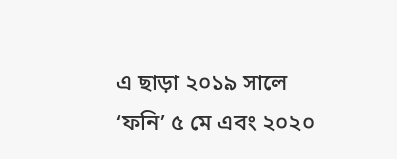এ ছাড়া ২০১৯ সালে ‘ফনি’ ৫ মে এবং ২০২০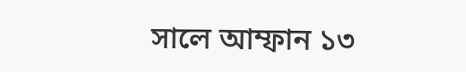সালে আম্ফান ১৩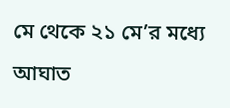মে থেকে ২১ মে’র মধ্যে আঘাত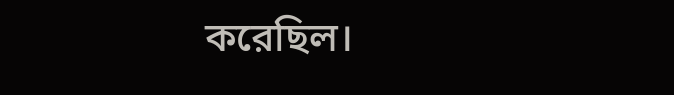করেছিল।